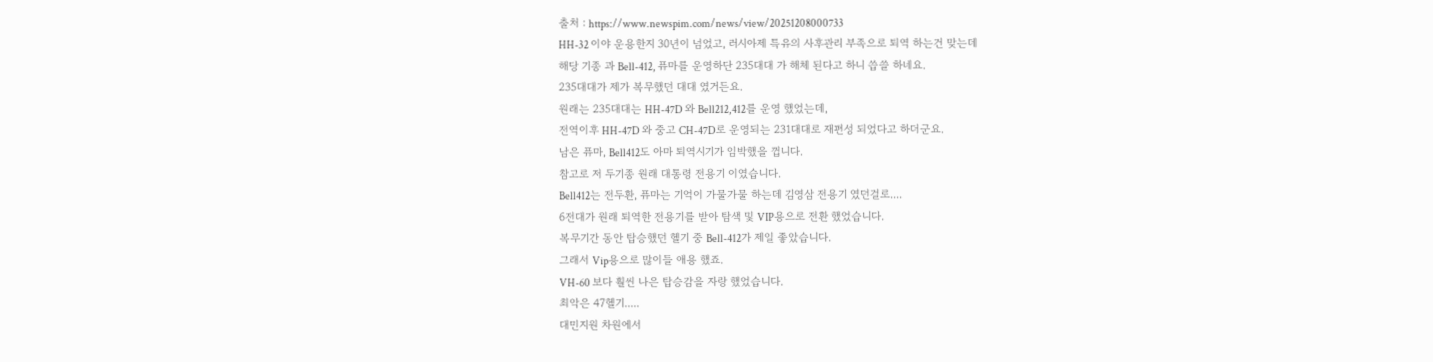출처 : https://www.newspim.com/news/view/20251208000733
HH-32 이야 운용한지 30년이 넘었고, 러시아제 특유의 사후관리 부족으로 퇴역 하는건 맞는데
해당 기종 과 Bell-412, 퓨마를 운영하단 235대대 가 해체 된다고 하니 씁쓸 하네요.
235대대가 제가 복무했던 대대 였거든요.
원래는 235대대는 HH-47D 와 Bell212,412를 운영 했었는데,
전역이후 HH-47D 와 중고 CH-47D로 운영되는 231대대로 재편성 되었다고 하더군요.
남은 퓨마, Bell412도 아마 퇴역시기가 임박했을 껍니다.
참고로 저 두기종 원래 대통령 전용기 이였습니다.
Bell412는 전두환, 퓨마는 기억이 가물가물 하는데 김영삼 전용기 였던걸로....
6전대가 원래 퇴역한 전용기를 받아 탐색 및 VIP용으로 전환 했었습니다.
복무기간 동안 탑승했던 헬기 중 Bell-412가 제일 좋았습니다.
그래서 Vip용으로 많이들 애용 했죠.
VH-60 보다 훨씬 나은 탑승감을 자랑 했었습니다.
최악은 47헬기.....
대민지원 차원에서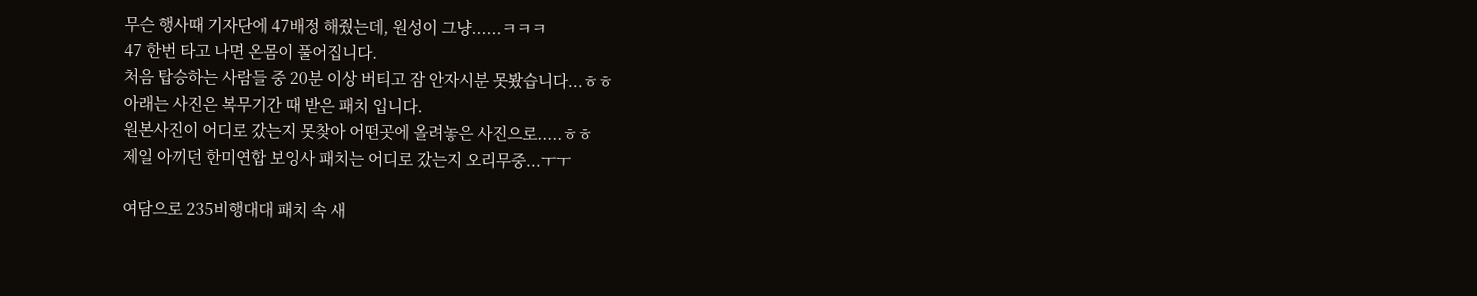무슨 행사때 기자단에 47배정 해줬는데, 원성이 그냥......ㅋㅋㅋ
47 한번 타고 나면 온몸이 풀어집니다.
처음 탑승하는 사람들 중 20분 이상 버티고 잠 안자시분 못봤습니다...ㅎㅎ
아래는 사진은 복무기간 때 받은 패치 입니다.
원본사진이 어디로 갔는지 못찾아 어떤곳에 올려놓은 사진으로.....ㅎㅎ
제일 아끼던 한미연합 보잉사 패치는 어디로 갔는지 오리무중...ㅜㅜ

여담으로 235비행대대 패치 속 새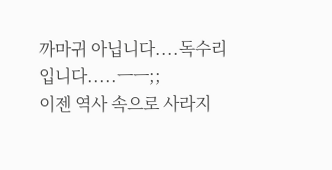까마귀 아닙니다....독수리 입니다.....ㅡㅡ;;
이젠 역사 속으로 사라지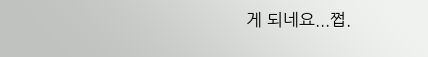게 되네요...쩝.